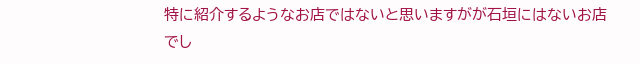特に紹介するようなお店ではないと思いますがが石垣にはないお店でし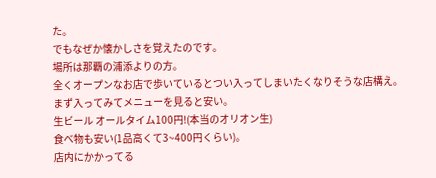た。
でもなぜか懐かしさを覚えたのです。
場所は那覇の浦添よりの方。
全くオープンなお店で歩いているとつい入ってしまいたくなりそうな店構え。
まず入ってみてメニューを見ると安い。
生ビール オールタイム100円!(本当のオリオン生)
食べ物も安い(1品高くて3~400円くらい)。
店内にかかってる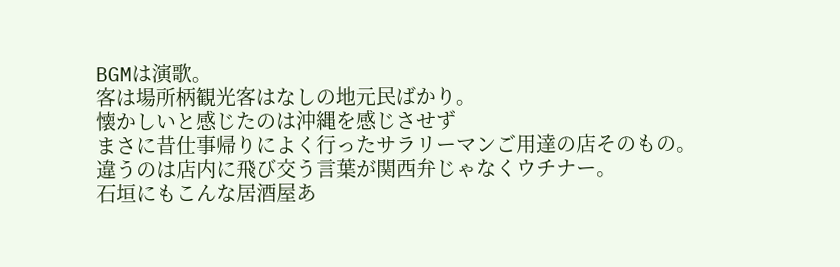BGMは演歌。
客は場所柄観光客はなしの地元民ばかり。
懐かしいと感じたのは沖縄を感じさせず
まさに昔仕事帰りによく行ったサラリーマンご用達の店そのもの。
違うのは店内に飛び交う言葉が関西弁じゃなくウチナー。
石垣にもこんな居酒屋あ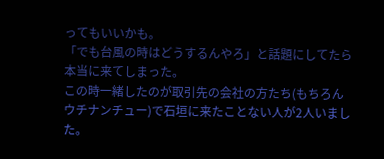ってもいいかも。
「でも台風の時はどうするんやろ」と話題にしてたら本当に来てしまった。
この時一緒したのが取引先の会社の方たち(もちろんウチナンチュー)で石垣に来たことない人が2人いました。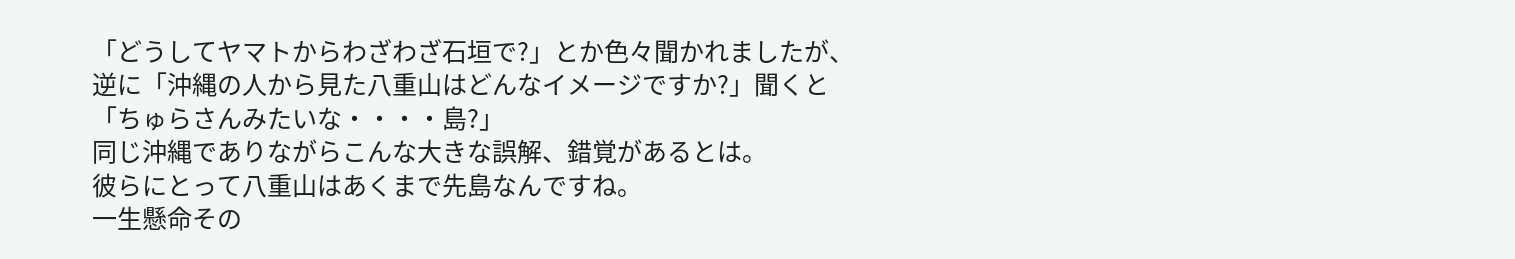「どうしてヤマトからわざわざ石垣で?」とか色々聞かれましたが、
逆に「沖縄の人から見た八重山はどんなイメージですか?」聞くと
「ちゅらさんみたいな・・・・島?」
同じ沖縄でありながらこんな大きな誤解、錯覚があるとは。
彼らにとって八重山はあくまで先島なんですね。
一生懸命その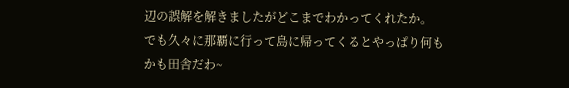辺の誤解を解きましたがどこまでわかってくれたか。
でも久々に那覇に行って島に帰ってくるとやっぱり何もかも田舎だわ~